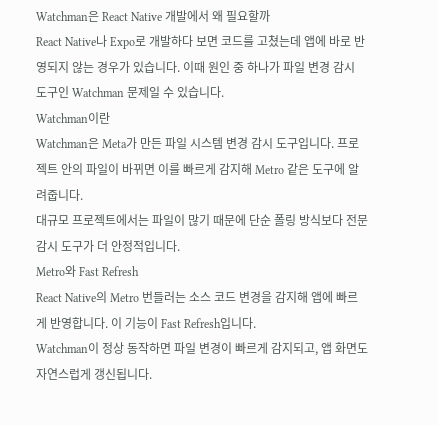Watchman은 React Native 개발에서 왜 필요할까
React Native나 Expo로 개발하다 보면 코드를 고쳤는데 앱에 바로 반영되지 않는 경우가 있습니다. 이때 원인 중 하나가 파일 변경 감시 도구인 Watchman 문제일 수 있습니다.
Watchman이란
Watchman은 Meta가 만든 파일 시스템 변경 감시 도구입니다. 프로젝트 안의 파일이 바뀌면 이를 빠르게 감지해 Metro 같은 도구에 알려줍니다.
대규모 프로젝트에서는 파일이 많기 때문에 단순 폴링 방식보다 전문 감시 도구가 더 안정적입니다.
Metro와 Fast Refresh
React Native의 Metro 번들러는 소스 코드 변경을 감지해 앱에 빠르게 반영합니다. 이 기능이 Fast Refresh입니다.
Watchman이 정상 동작하면 파일 변경이 빠르게 감지되고, 앱 화면도 자연스럽게 갱신됩니다.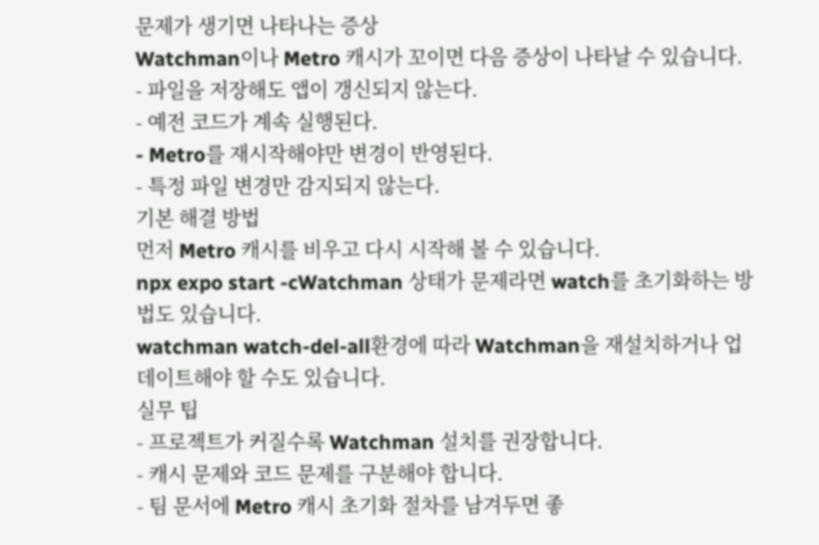문제가 생기면 나타나는 증상
Watchman이나 Metro 캐시가 꼬이면 다음 증상이 나타날 수 있습니다.
- 파일을 저장해도 앱이 갱신되지 않는다.
- 예전 코드가 계속 실행된다.
- Metro를 재시작해야만 변경이 반영된다.
- 특정 파일 변경만 감지되지 않는다.
기본 해결 방법
먼저 Metro 캐시를 비우고 다시 시작해 볼 수 있습니다.
npx expo start -cWatchman 상태가 문제라면 watch를 초기화하는 방법도 있습니다.
watchman watch-del-all환경에 따라 Watchman을 재설치하거나 업데이트해야 할 수도 있습니다.
실무 팁
- 프로젝트가 커질수록 Watchman 설치를 권장합니다.
- 캐시 문제와 코드 문제를 구분해야 합니다.
- 팀 문서에 Metro 캐시 초기화 절차를 남겨두면 좋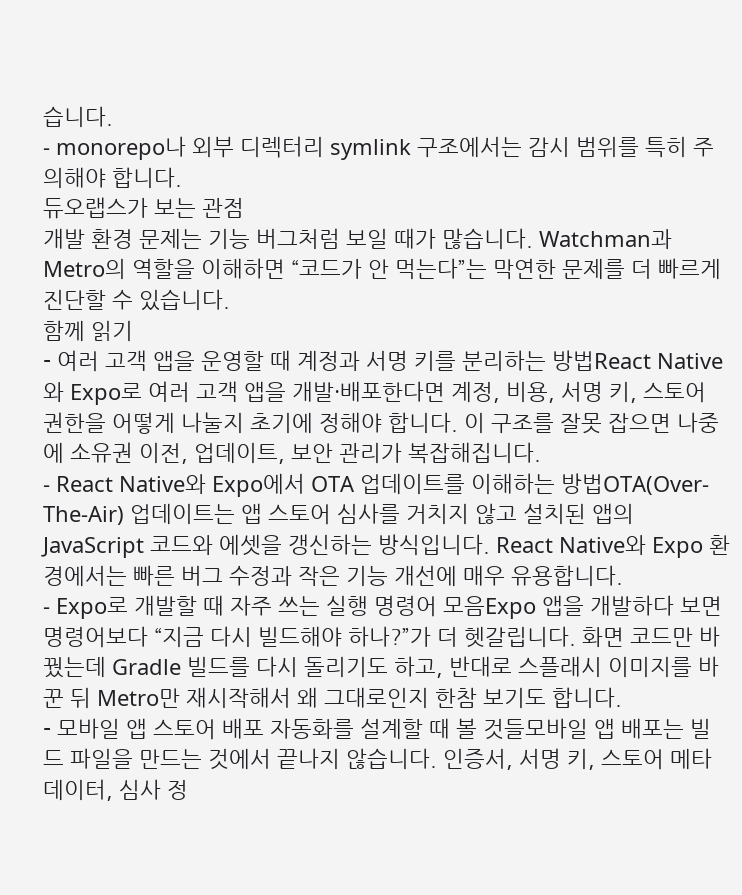습니다.
- monorepo나 외부 디렉터리 symlink 구조에서는 감시 범위를 특히 주의해야 합니다.
듀오랩스가 보는 관점
개발 환경 문제는 기능 버그처럼 보일 때가 많습니다. Watchman과 Metro의 역할을 이해하면 “코드가 안 먹는다”는 막연한 문제를 더 빠르게 진단할 수 있습니다.
함께 읽기
- 여러 고객 앱을 운영할 때 계정과 서명 키를 분리하는 방법React Native와 Expo로 여러 고객 앱을 개발·배포한다면 계정, 비용, 서명 키, 스토어 권한을 어떻게 나눌지 초기에 정해야 합니다. 이 구조를 잘못 잡으면 나중에 소유권 이전, 업데이트, 보안 관리가 복잡해집니다.
- React Native와 Expo에서 OTA 업데이트를 이해하는 방법OTA(Over-The-Air) 업데이트는 앱 스토어 심사를 거치지 않고 설치된 앱의 JavaScript 코드와 에셋을 갱신하는 방식입니다. React Native와 Expo 환경에서는 빠른 버그 수정과 작은 기능 개선에 매우 유용합니다.
- Expo로 개발할 때 자주 쓰는 실행 명령어 모음Expo 앱을 개발하다 보면 명령어보다 “지금 다시 빌드해야 하나?”가 더 헷갈립니다. 화면 코드만 바꿨는데 Gradle 빌드를 다시 돌리기도 하고, 반대로 스플래시 이미지를 바꾼 뒤 Metro만 재시작해서 왜 그대로인지 한참 보기도 합니다.
- 모바일 앱 스토어 배포 자동화를 설계할 때 볼 것들모바일 앱 배포는 빌드 파일을 만드는 것에서 끝나지 않습니다. 인증서, 서명 키, 스토어 메타데이터, 심사 정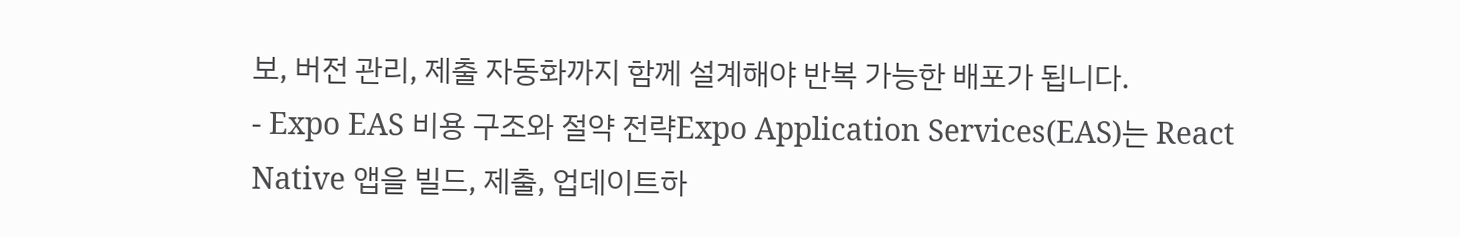보, 버전 관리, 제출 자동화까지 함께 설계해야 반복 가능한 배포가 됩니다.
- Expo EAS 비용 구조와 절약 전략Expo Application Services(EAS)는 React Native 앱을 빌드, 제출, 업데이트하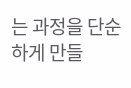는 과정을 단순하게 만들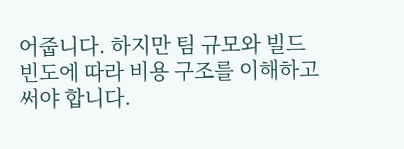어줍니다. 하지만 팀 규모와 빌드 빈도에 따라 비용 구조를 이해하고 써야 합니다.